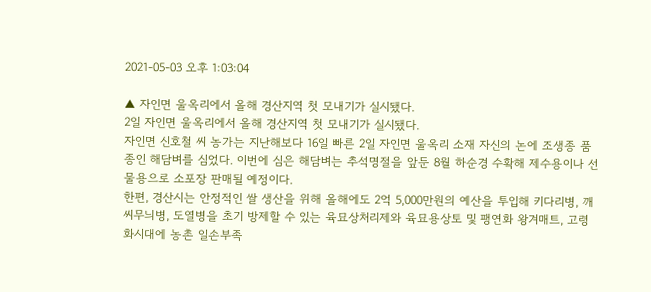2021-05-03 오후 1:03:04

▲ 자인면 울옥리에서 올해 경산지역 첫 모내기가 실시됐다.
2일 자인면 울옥리에서 올해 경산지역 첫 모내기가 실시됐다.
자인면 신호철 씨 농가는 지난해보다 16일 빠른 2일 자인면 울옥리 소재 자신의 논에 조생종 품종인 해담벼를 심었다. 이번에 심은 해담벼는 추석명절을 앞둔 8월 하순경 수확해 제수용이나 선물용으로 소포장 판매될 예정이다.
한편, 경산시는 안정적인 쌀 생산을 위해 올해에도 2억 5,000만원의 예산을 투입해 키다리병, 깨씨무늬병, 도열병을 초기 방제할 수 있는 육묘상처리제와 육묘용상토 및 팽연화 왕겨매트, 고령화시대에 농촌 일손부족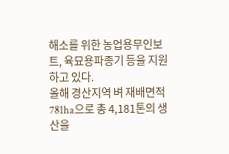해소를 위한 농업용무인보트, 육묘용파종기 등을 지원하고 있다.
올해 경산지역 벼 재배면적 781ha으로 총 4,181톤의 생산을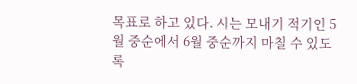목표로 하고 있다. 시는 모내기 적기인 5월 중순에서 6월 중순까지 마칠 수 있도록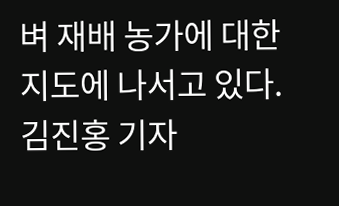벼 재배 농가에 대한 지도에 나서고 있다.
김진홍 기자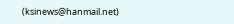(ksinews@hanmail.net)